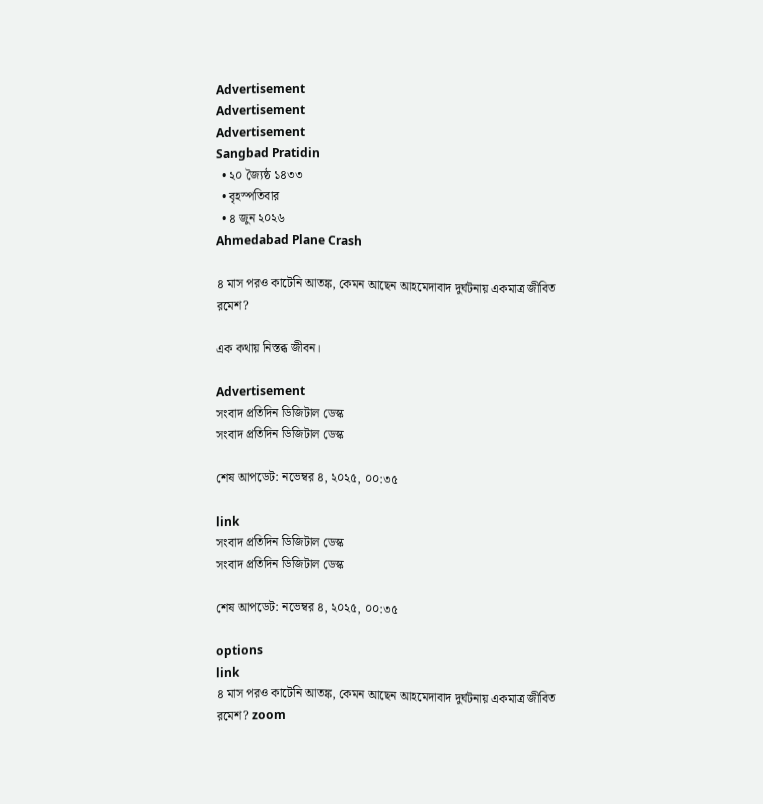Advertisement
Advertisement
Advertisement
Sangbad Pratidin
  • ২০ জ্যৈষ্ঠ ১৪৩৩
  • বৃহস্পতিবার
  • ৪ জুন ২০২৬
Ahmedabad Plane Crash

৪ মাস পরও কাটেনি আতঙ্ক, কেমন আছেন আহমেদাবাদ দুর্ঘটনায় একমাত্র জীবিত রমেশ?

এক কথায় নিস্তব্ধ জীবন।

Advertisement
সংবাদ প্রতিদিন ডিজিটাল ডেস্ক
সংবাদ প্রতিদিন ডিজিটাল ডেস্ক

শেষ আপডেট: নভেম্বর ৪, ২০২৫, ০০:৩৫

link
সংবাদ প্রতিদিন ডিজিটাল ডেস্ক
সংবাদ প্রতিদিন ডিজিটাল ডেস্ক

শেষ আপডেট: নভেম্বর ৪, ২০২৫, ০০:৩৫

options
link
৪ মাস পরও কাটেনি আতঙ্ক, কেমন আছেন আহমেদাবাদ দুর্ঘটনায় একমাত্র জীবিত রমেশ? zoom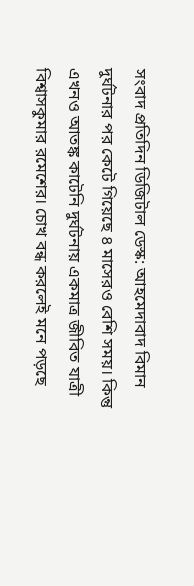সংবাদ প্রতিদিন ডিজিটাল ডেস্ক: আহমেদাবাদ বিমান দুর্ঘটনার পর কেটে গিয়েছে ৪ মাসেরও বেশি সময়। কিন্তু এখনও আতঙ্ক কাটেনি দুর্ঘটনায় একমাত্র জীবিত যাত্রী বিশ্বাসকুমার রমেশের। চোখ বন্ধ করলেই মনে পড়ছে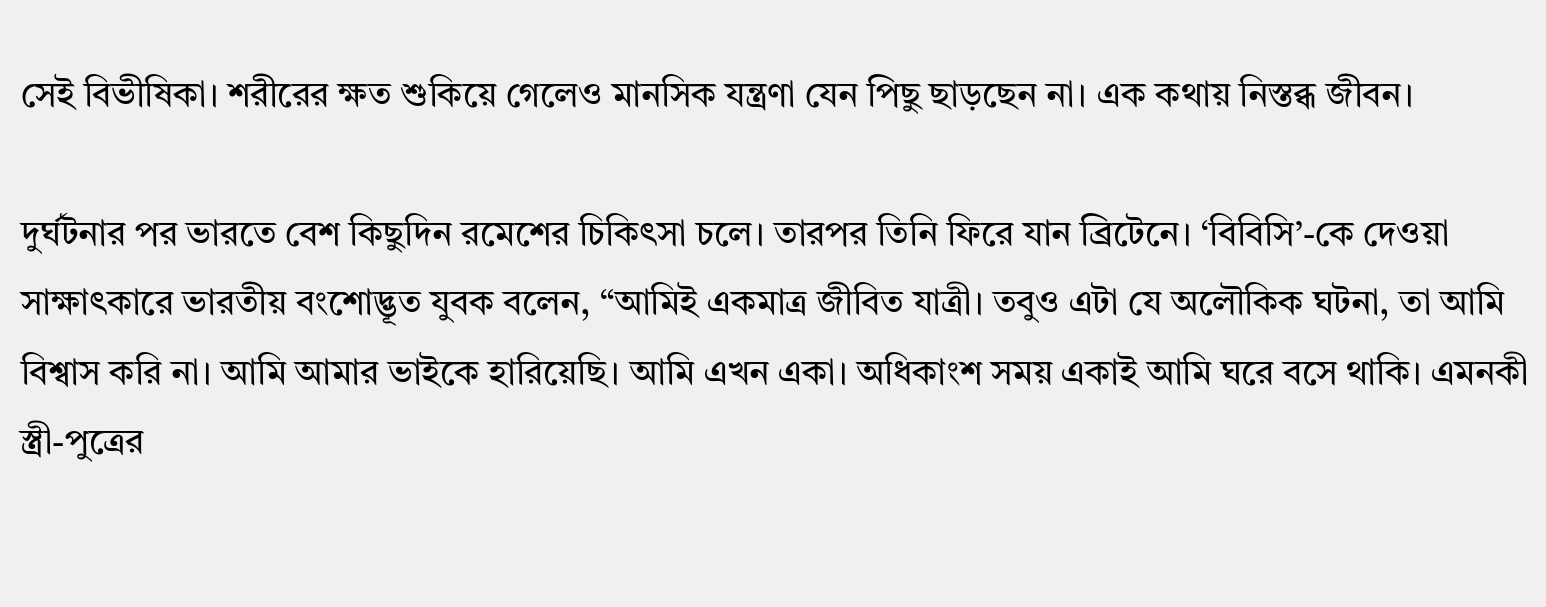সেই বিভীষিকা। শরীরের ক্ষত শুকিয়ে গেলেও মানসিক যন্ত্রণা যেন পিছু ছাড়ছেন না। এক কথায় নিস্তব্ধ জীবন।

দুর্ঘটনার পর ভারতে বেশ কিছুদিন রমেশের চিকিৎসা চলে। তারপর তিনি ফিরে যান ব্রিটেনে। ‘বিবিসি’-কে দেওয়া সাক্ষাৎকারে ভারতীয় বংশোদ্ভূত যুবক বলেন, “আমিই একমাত্র জীবিত যাত্রী। তবুও এটা যে অলৌকিক ঘটনা, তা আমি বিশ্বাস করি না। আমি আমার ভাইকে হারিয়েছি। আমি এখন একা। অধিকাংশ সময় একাই আমি ঘরে বসে থাকি। এমনকী স্ত্রী-পুত্রের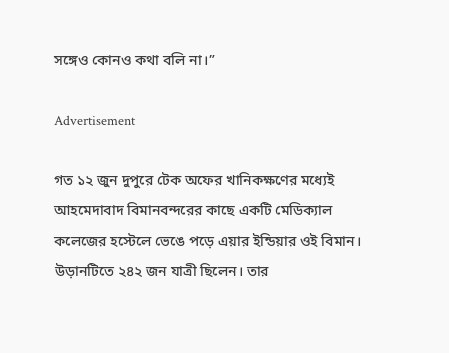সঙ্গেও কোনও কথা বলি না।”

Advertisement

গত ১২ জুন দুপুরে টেক অফের খানিকক্ষণের মধ্যেই আহমেদাবাদ বিমানবন্দরের কাছে একটি মেডিক্যাল কলেজের হস্টেলে ভেঙে পড়ে এয়ার ইন্ডিয়ার ওই বিমান। উড়ানটিতে ২৪২ জন যাত্রী ছিলেন। তার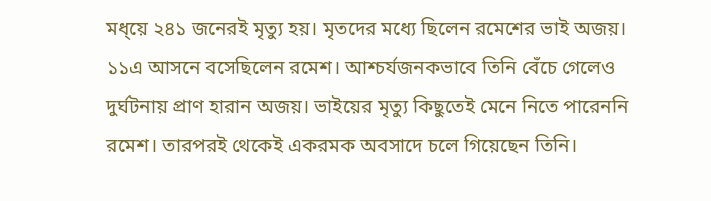মধ্য়ে ২৪১ জনেরই মৃত্যু হয়। মৃতদের মধ্যে ছিলেন রমেশের ভাই অজয়। ১১এ আসনে বসেছিলেন রমেশ। আশ্চর্যজনকভাবে তিনি বেঁচে গেলেও দুর্ঘটনায় প্রাণ হারান অজয়। ভাইয়ের মৃত্যু কিছুতেই মেনে নিতে পারেননি রমেশ। তারপরই থেকেই একরমক অবসাদে চলে গিয়েছেন তিনি।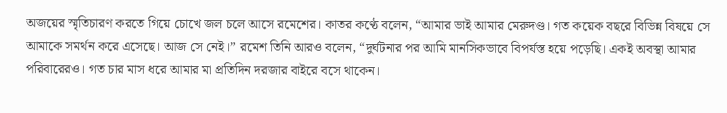অজয়ের স্মৃতিচারণ করতে গিয়ে চোখে জল চলে আসে রমেশের। কাতর কণ্ঠে বলেন, “আমার ভাই আমার মেরুদণ্ড। গত কয়েক বছরে বিভিন্ন বিষয়ে সে আমাকে সমর্থন করে এসেছে। আজ সে নেই।” রমেশ তিনি আরও বলেন, “দুর্ঘটনার পর আমি মানসিকভাবে বিপর্যস্ত হয়ে পড়েছি। একই অবস্থা আমার পরিবারেরও। গত চার মাস ধরে আমার মা প্রতিদিন দরজার বাইরে বসে থাকেন।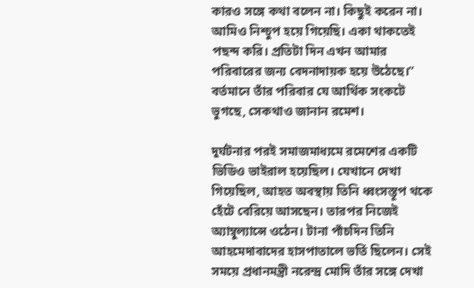কারও সঙ্গে কথা বলেন না। কিছুই করেন না। আমিও নিশ্চুপ হয়ে গিয়েছি। একা থাকতেই পছন্দ করি। প্রতিটা দিন এখন আমার পরিবারের জন্য বেদনাদায়ক হয়ে উঠেছে।” বর্তমানে তাঁর পরিবার যে আর্থিক সংকটে ভুগছে, সেকথাও জানান রমেশ।

দুর্ঘটনার পরই সমাজমাধ্যমে রমেশের একটি ভিডিও ভাইরাল হয়েছিল। যেখানে দেখা গিয়েছিল, আহত অবস্থায় তিনি ধ্বংসস্তূপ থকে হেঁটে বেরিয়ে আসছেন। তারপর নিজেই অ্যাম্বুল্যান্সে ওঠেন। টানা পাঁচদিন তিনি আহমেদাবাদের হাসপাতালে ভর্তি ছিলেন। সেই সময়ে প্রধানমন্ত্রী নরেন্দ্র মোদি তাঁর সঙ্গে দেখা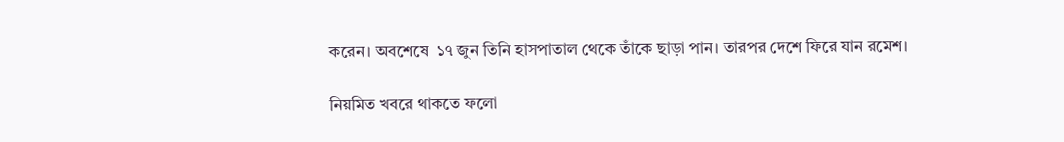করেন। অবশেষে  ১৭ জুন তিনি হাসপাতাল থেকে তাঁকে ছাড়া পান। তারপর দেশে ফিরে যান রমেশ।

নিয়মিত খবরে থাকতে ফলো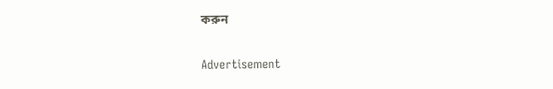করুন

Advertisement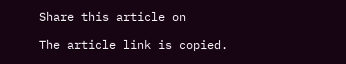Share this article on

The article link is copied.